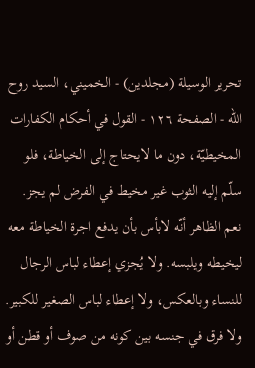تحرير الوسيلة (مجلدین) - الخميني، السيد روح الله - الصفحة ١٢٦ - القول في أحكام الكفارات
المخيطيّة، دون ما لايحتاج إلى الخياطة، فلو سلّم إليه الثوب غير مخيط في الفرض لم يجز. نعم الظاهر أنّه لابأس بأن يدفع اجرة الخياطة معه ليخيطه ويلبسه. ولا يُجزي إعطاء لباس الرجال للنساء وبالعكس، ولا إعطاء لباس الصغير للكبير. ولا فرق في جنسه بين كونه من صوف أو قطن أو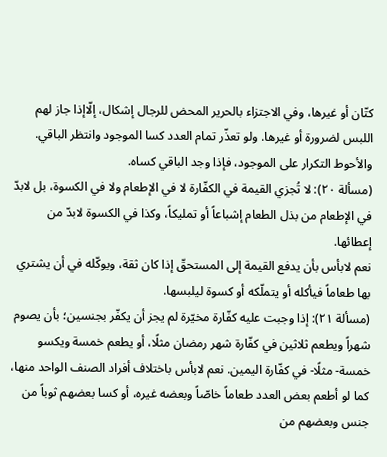كتّان أو غيرها، وفي الاجتزاء بالحرير المحض للرجال إشكال، إلّاإذا جاز لهم اللبس لضرورة أو غيرها. ولو تعذّر تمام العدد كسا الموجود وانتظر الباقي. والأحوط التكرار على الموجود، فإذا وجد الباقي كساه.
(مسألة ٢٠): لا تُجزي القيمة في الكفّارة لا في الإطعام ولا في الكسوة، بل لابدّ في الإطعام من بذل الطعام إشباعاً أو تمليكاً، وكذا في الكسوة لابدّ من إعطائها.
نعم لابأس بأن يدفع القيمة إلى المستحقّ إذا كان ثقة، ويوكّله في أن يشتري بها طعاماً فيأكله أو يتملّكه أو كسوة ليلبسها.
(مسألة ٢١): إذا وجبت عليه كفّارة مخيّرة لم يجز أن يكفّر بجنسين؛ بأن يصوم شهراً ويطعم ثلاثين في كفّارة شهر رمضان مثلًا، أو يطعم خمسة ويكسو خمسة- مثلًا- في كفّارة اليمين. نعم لابأس باختلاف أفراد الصنف الواحد منها، كما لو أطعم بعض العدد طعاماً خاصّاً وبعضه غيره، أو كسا بعضهم ثوباً من جنس وبعضهم من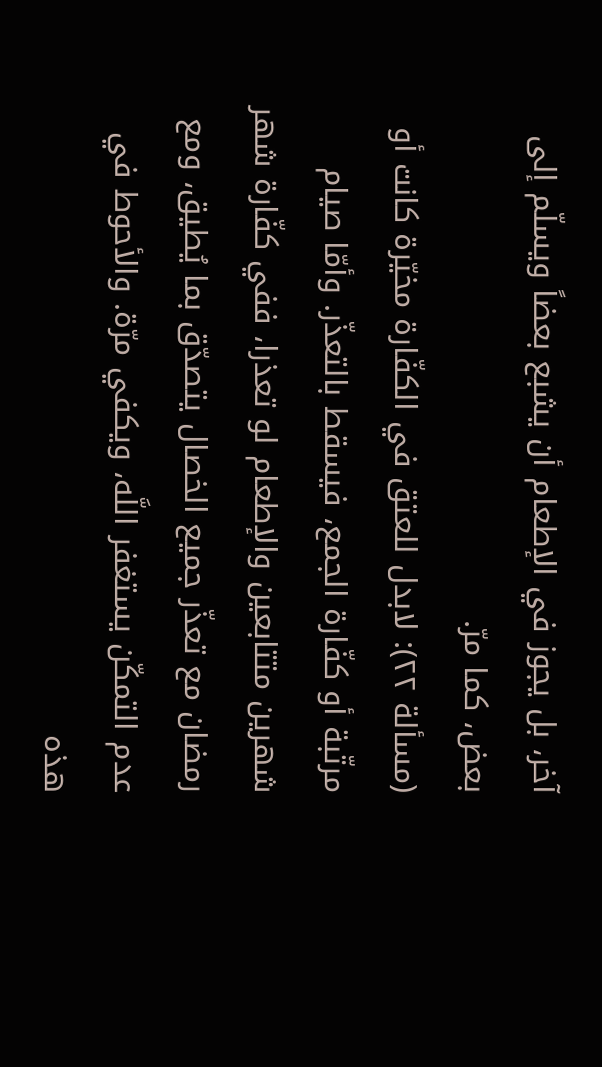آخر، بل يجوز في الإطعام أن يشبع بعضاً ويسلّم إلى بعض، كما مرّ.
(مسألة ٢٢): لابدل للعتق في الكفّارة مخيّرة كانت أو مرتّبة أو كفّارة الجمع، فيسقط بالتعذّر. وأمّا صيام شهرين متتابعين والإطعام لو تعذرا، ففي كفّارة شهر رمضان مع تعذّر جميع الخصال يتصدّق بما يُطيق، ومع عدم التمكّن يستغفر اللَّه، ويكفي مرّة. والأحوط في هذه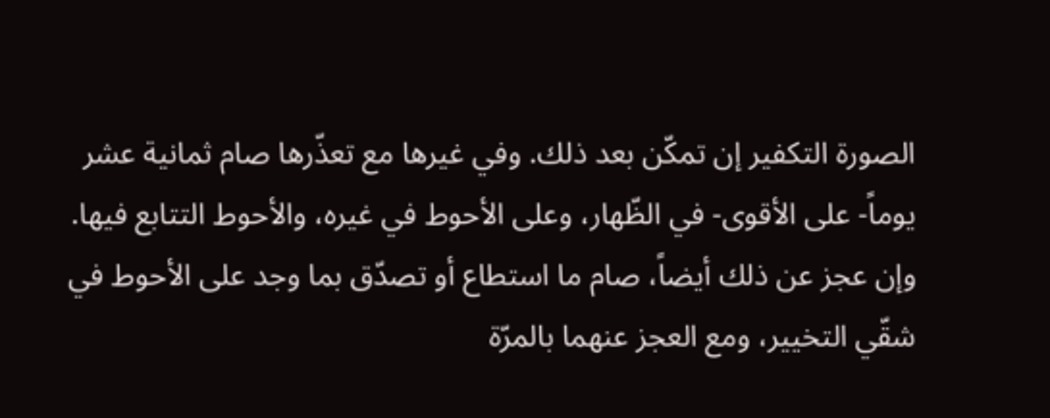الصورة التكفير إن تمكّن بعد ذلك. وفي غيرها مع تعذّرها صام ثمانية عشر يوماً- على الأقوى- في الظّهار، وعلى الأحوط في غيره، والأحوط التتابع فيها. وإن عجز عن ذلك أيضاً، صام ما استطاع أو تصدّق بما وجد على الأحوط في شقّي التخيير، ومع العجز عنهما بالمرّة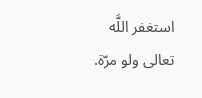استغفر اللَّه تعالى ولو مرّة.